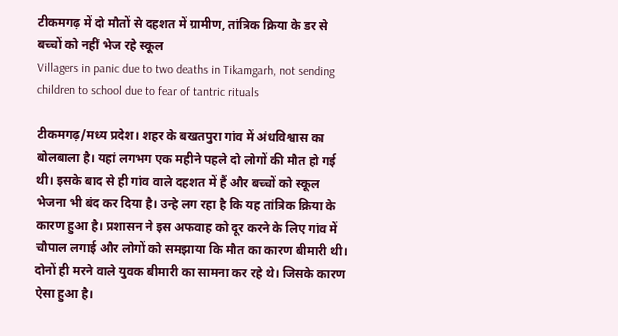टीकमगढ़ में दो मौतों से दहशत में ग्रामीण, तांत्रिक क्रिया के डर से बच्चों को नहीं भेज रहे स्कूल
Villagers in panic due to two deaths in Tikamgarh, not sending children to school due to fear of tantric rituals

टीकमगढ़/मध्य प्रदेश। शहर के बखतपुरा गांव में अंधविश्वास का बोलबाला है। यहां लगभग एक महीने पहले दो लोगों की मौत हो गई थी। इसके बाद से ही गांव वाले दहशत में हैं और बच्चों को स्कूल भेजना भी बंद कर दिया है। उन्हे लग रहा है कि यह तांत्रिक क्रिया के कारण हुआ है। प्रशासन ने इस अफवाह को दूर करने के लिए गांव में चौपाल लगाई और लोगों को समझाया कि मौत का कारण बीमारी थी। दोनों ही मरने वाले युवक बीमारी का सामना कर रहे थे। जिसके कारण ऐसा हुआ है।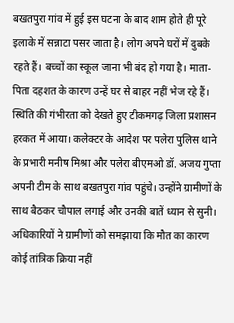बखतपुरा गांव में हुई इस घटना के बाद शाम होते ही पूरे इलाके में सन्नाटा पसर जाता है। लोग अपने घरों में दुबके रहते हैं। बच्चों का स्कूल जाना भी बंद हो गया है। माता-पिता दहशत के कारण उन्हें घर से बाहर नहीं भेज रहे हैं।
स्थिति की गंभीरता को देखते हुए टीकमगढ़ जिला प्रशासन हरकत में आया। कलेक्टर के आदेश पर पलेरा पुलिस थाने के प्रभारी मनीष मिश्रा और पलेरा बीएमओ डॉ. अजय गुप्ता अपनी टीम के साथ बखतपुरा गांव पहुंचे। उन्होंने ग्रामीणों के साथ बैठकर चौपाल लगाई और उनकी बातें ध्यान से सुनी।
अधिकारियों ने ग्रामीणों को समझाया कि मौत का कारण कोई तांत्रिक क्रिया नहीं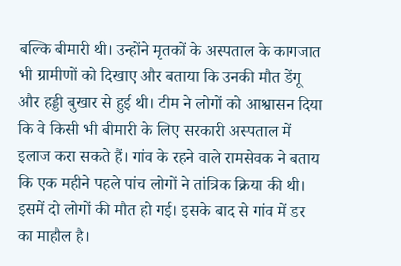बल्कि बीमारी थी। उन्होंने मृतकों के अस्पताल के कागजात भी ग्रामीणों को दिखाए और बताया कि उनकी मौत डेंगू और हड्डी बुखार से हुई थी। टीम ने लोगों को आश्वासन दिया कि वे किसी भी बीमारी के लिए सरकारी अस्पताल में इलाज करा सकते हैं। गांव के रहने वाले रामसेवक ने बताय कि एक महीने पहले पांच लोगों ने तांत्रिक क्रिया की थी। इसमें दो लोगों की मौत हो गई। इसके बाद से गांव में डर का माहौल है।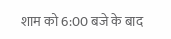शाम को 6:00 बजे के बाद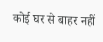कोई घर से बाहर नहीं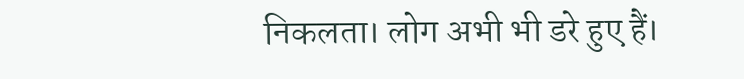निकलता। लोग अभी भी डरे हुए हैं।